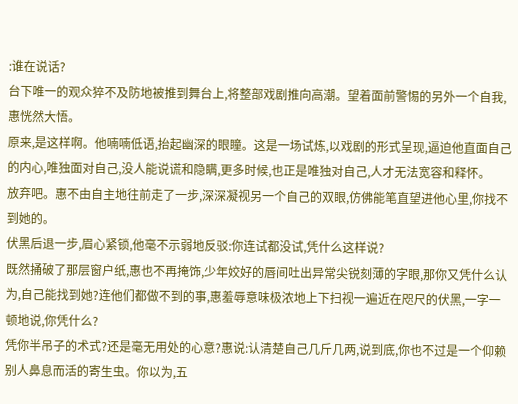:谁在说话?
台下唯一的观众猝不及防地被推到舞台上,将整部戏剧推向高潮。望着面前警惕的另外一个自我,惠恍然大悟。
原来,是这样啊。他喃喃低语,抬起幽深的眼瞳。这是一场试炼,以戏剧的形式呈现,逼迫他直面自己的内心,唯独面对自己,没人能说谎和隐瞒,更多时候,也正是唯独对自己,人才无法宽容和释怀。
放弃吧。惠不由自主地往前走了一步,深深凝视另一个自己的双眼,仿佛能笔直望进他心里,你找不到她的。
伏黑后退一步,眉心紧锁,他毫不示弱地反驳:你连试都没试,凭什么这样说?
既然捅破了那层窗户纸,惠也不再掩饰,少年姣好的唇间吐出异常尖锐刻薄的字眼,那你又凭什么认为,自己能找到她?连他们都做不到的事,惠羞辱意味极浓地上下扫视一遍近在咫尺的伏黑,一字一顿地说,你凭什么?
凭你半吊子的术式?还是毫无用处的心意?惠说:认清楚自己几斤几两,说到底,你也不过是一个仰赖别人鼻息而活的寄生虫。你以为,五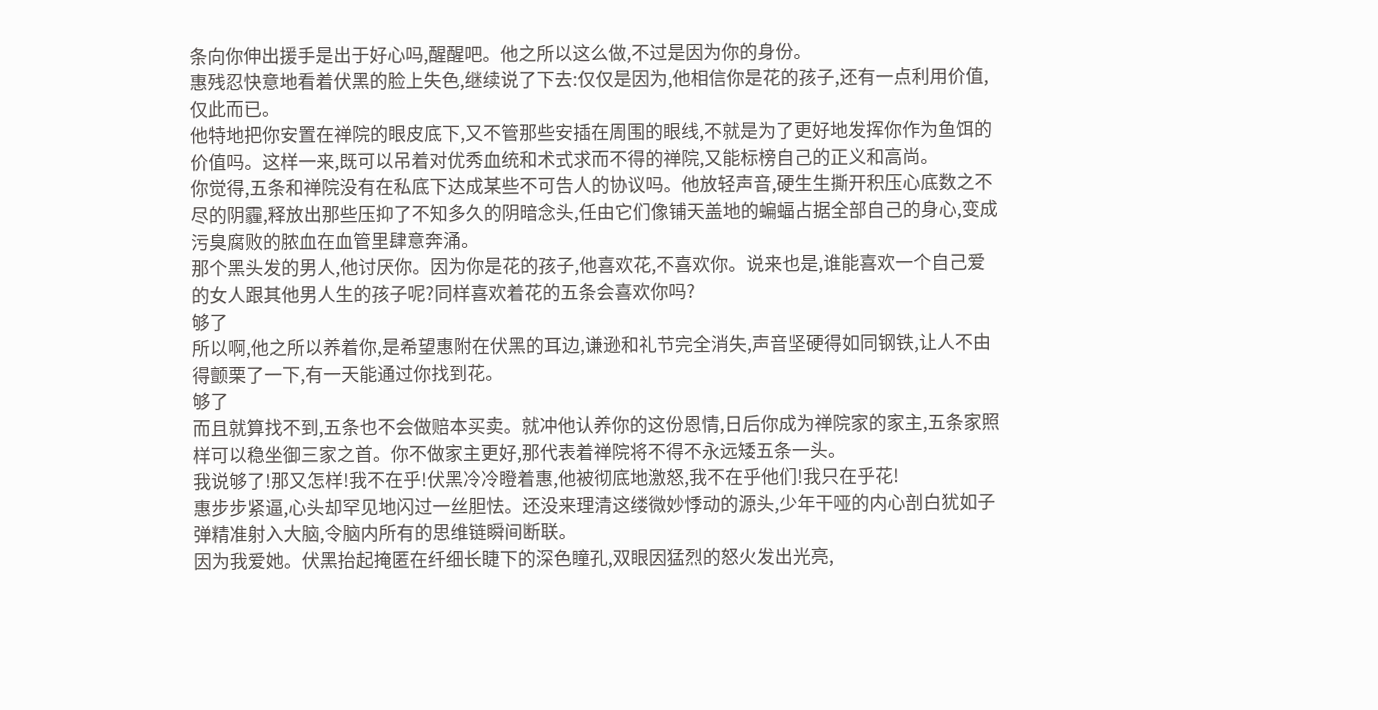条向你伸出援手是出于好心吗,醒醒吧。他之所以这么做,不过是因为你的身份。
惠残忍快意地看着伏黑的脸上失色,继续说了下去:仅仅是因为,他相信你是花的孩子,还有一点利用价值,仅此而已。
他特地把你安置在禅院的眼皮底下,又不管那些安插在周围的眼线,不就是为了更好地发挥你作为鱼饵的价值吗。这样一来,既可以吊着对优秀血统和术式求而不得的禅院,又能标榜自己的正义和高尚。
你觉得,五条和禅院没有在私底下达成某些不可告人的协议吗。他放轻声音,硬生生撕开积压心底数之不尽的阴霾,释放出那些压抑了不知多久的阴暗念头,任由它们像铺天盖地的蝙蝠占据全部自己的身心,变成污臭腐败的脓血在血管里肆意奔涌。
那个黑头发的男人,他讨厌你。因为你是花的孩子,他喜欢花,不喜欢你。说来也是,谁能喜欢一个自己爱的女人跟其他男人生的孩子呢?同样喜欢着花的五条会喜欢你吗?
够了
所以啊,他之所以养着你,是希望惠附在伏黑的耳边,谦逊和礼节完全消失,声音坚硬得如同钢铁,让人不由得颤栗了一下,有一天能通过你找到花。
够了
而且就算找不到,五条也不会做赔本买卖。就冲他认养你的这份恩情,日后你成为禅院家的家主,五条家照样可以稳坐御三家之首。你不做家主更好,那代表着禅院将不得不永远矮五条一头。
我说够了!那又怎样!我不在乎!伏黑冷冷瞪着惠,他被彻底地激怒,我不在乎他们!我只在乎花!
惠步步紧逼,心头却罕见地闪过一丝胆怯。还没来理清这缕微妙悸动的源头,少年干哑的内心剖白犹如子弹精准射入大脑,令脑内所有的思维链瞬间断联。
因为我爱她。伏黑抬起掩匿在纤细长睫下的深色瞳孔,双眼因猛烈的怒火发出光亮,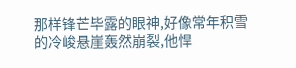那样锋芒毕露的眼神,好像常年积雪的冷峻悬崖轰然崩裂,他悍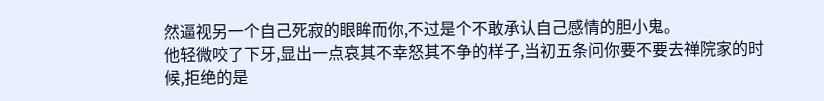然逼视另一个自己死寂的眼眸而你,不过是个不敢承认自己感情的胆小鬼。
他轻微咬了下牙,显出一点哀其不幸怒其不争的样子,当初五条问你要不要去禅院家的时候,拒绝的是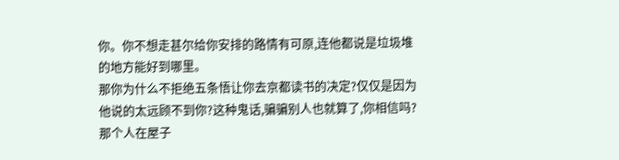你。你不想走甚尔给你安排的路情有可原,连他都说是垃圾堆的地方能好到哪里。
那你为什么不拒绝五条悟让你去京都读书的决定?仅仅是因为他说的太远顾不到你?这种鬼话,骗骗别人也就算了,你相信吗?那个人在屋子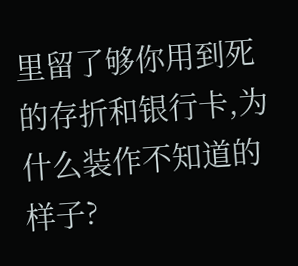里留了够你用到死的存折和银行卡,为什么装作不知道的样子?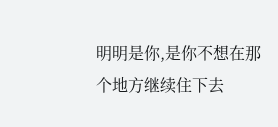明明是你,是你不想在那个地方继续住下去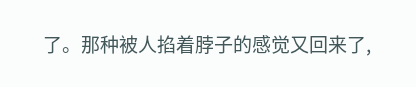了。那种被人掐着脖子的感觉又回来了,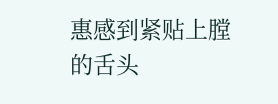惠感到紧贴上膛的舌头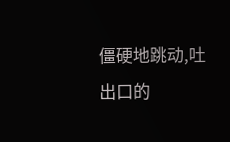僵硬地跳动,吐出口的